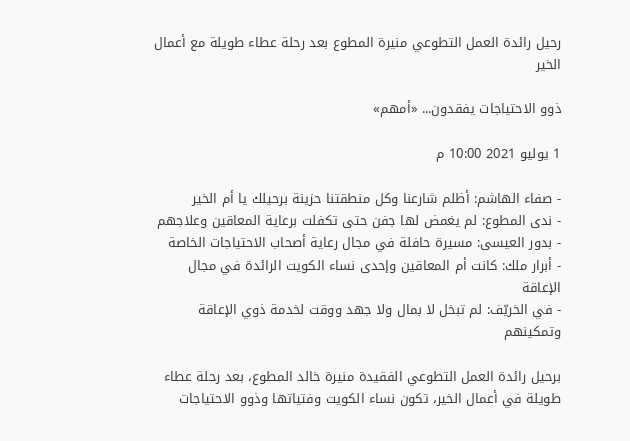رحيل رائدة العمل التطوعي منيرة المطوع بعد رحلة عطاء طويلة مع أعمال الخير

ذوو الاحتياجات يفقدون... «أمهم»

1 يوليو 2021 10:00 م

- صفاء الهاشم: أظلم شارعنا وكل منطقتنا حزينة برحيلك يا أم الخير
- ندى المطوع: لم يغمض لها جفن حتى تكفلت برعاية المعاقين وعلاجهم
- بدور العيسى: مسيرة حافلة في مجال رعاية أصحاب الاحتياجات الخاصة
- أبرار ملك: كانت أم المعاقين وإحدى نساء الكويت الرائدة في مجال الإعاقة
- في الخريّف: لم تبخل لا بمال ولا جهد ووقت لخدمة ذوي الإعاقة وتمكينهم

برحيل رائدة العمل التطوعي الفقيدة منيرة خالد المطوع، بعد رحلة عطاء طويلة في أعمال الخير، تكون نساء الكويت وفتياتها وذوو الاحتياجات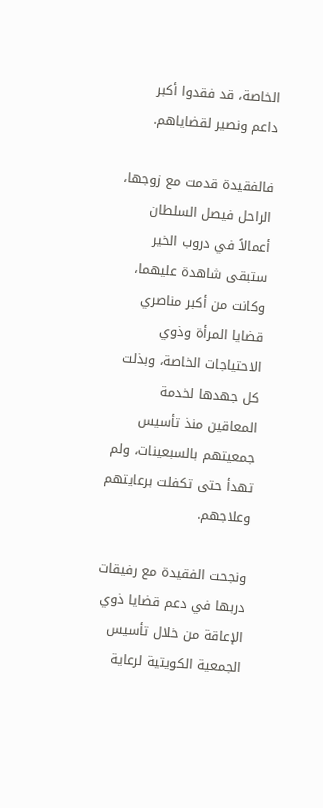الخاصة، قد فقدوا أكبر داعم ونصير لقضاياهم.

فالفقيدة قدمت مع زوجها، الراحل فيصل السلطان أعمالاً في دروب الخير ستبقى شاهدة عليهما، وكانت من أكبر مناصري قضايا المرأة وذوي الاحتياجات الخاصة، وبذلت كل جهدها لخدمة المعاقين منذ تأسيس جمعيتهم بالسبعينات، ولم تهدأ حتى تكفلت برعايتهم وعلاجهم.

ونجحت الفقيدة مع رفيقات دربها في دعم قضايا ذوي الإعاقة من خلال تأسيس الجمعية الكويتية لرعاية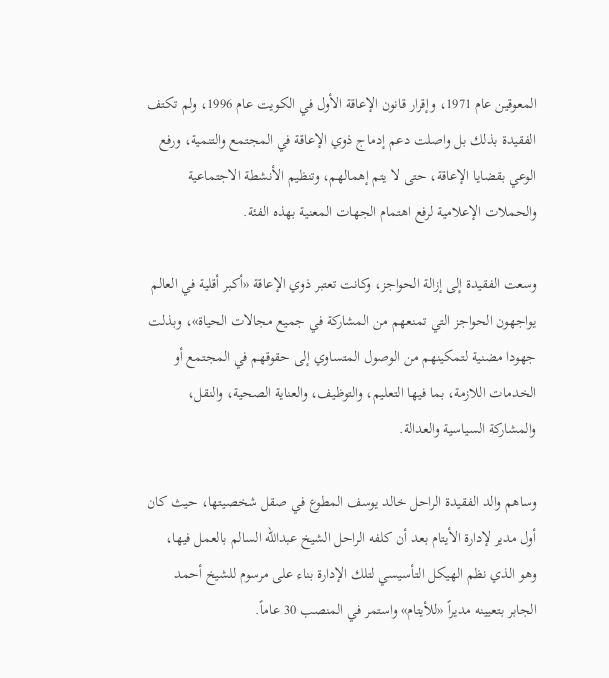المعوقين عام 1971، وإقرار قانون الإعاقة الأول في الكويت عام 1996، ولم تكتف الفقيدة بذلك بل واصلت دعم إدماج ذوي الإعاقة في المجتمع والتنمية، ورفع الوعي بقضايا الإعاقة، حتى لا يتم إهمالهم، وتنظيم الأنشطة الاجتماعية والحملات الإعلامية لرفع اهتمام الجهات المعنية بهذه الفئة.

وسعت الفقيدة إلى إزالة الحواجز، وكانت تعتبر ذوي الإعاقة «أكبر أقلية في العالم يواجهون الحواجز التي تمنعهم من المشاركة في جميع مجالات الحياة»، وبذلت جهودا مضنية لتمكينهم من الوصول المتساوي إلى حقوقهم في المجتمع أو الخدمات اللازمة، بما فيها التعليم، والتوظيف، والعناية الصحية، والنقل، والمشاركة السياسية والعدالة.

وساهم والد الفقيدة الراحل خالد يوسف المطوع في صقل شخصيتها، حيث كان أول مدير لإدارة الأيتام بعد أن كلفه الراحل الشيخ عبدالله السالم بالعمل فيها، وهو الذي نظم الهيكل التأسيسي لتلك الإدارة بناء على مرسوم للشيخ أحمد الجابر بتعيينه مديراً «للأيتام» واستمر في المنصب 30 عاماً.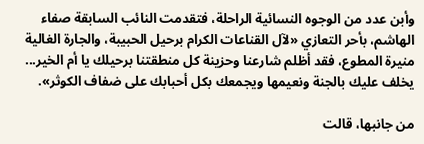وأبن عدد من الوجوه النسائية الراحلة، فتقدمت النائب السابقة صفاء الهاشم، بأحر التعازي «لآل القناعات الكرام برحيل الحبيبة، والجارة الغالية منيرة المطوع، فقد أظلم شارعنا وحزينة كل منطقتنا برحيلك يا أم الخير... يخلف عليك بالجنة ونعيمها ويجمعك بكل أحبابك على ضفاف الكوثر».

من جانبها، قالت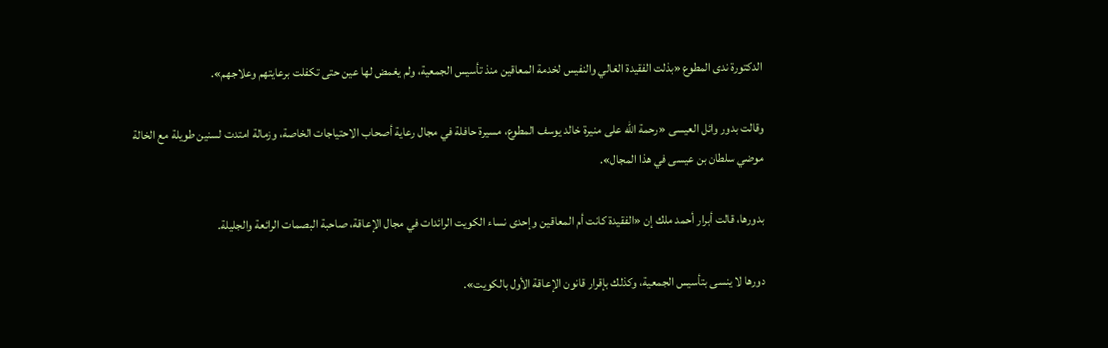الدكتورة ندى المطوع «بذلت الفقيدة الغالي والنفيس لخدمة المعاقين منذ تأسيس الجمعية، ولم يغمض لها عين حتى تكفلت برعايتهم وعلاجهم».

وقالت بدور وائل العيسى «رحمة الله على منيرة خالد يوسف المطوع، مسيرة حافلة في مجال رعاية أصحاب الاحتياجات الخاصة، وزمالة امتدت لسنين طويلة مع الخالة موضي سلطان بن عيسى في هذا المجال».

بدورها، قالت أبرار أحمد ملك إن «الفقيدة كانت أم المعاقين وإحدى نساء الكويت الرائدات في مجال الإعاقة، صاحبة البصمات الرائعة والجليلة.

دورها لا ينسى بتأسيس الجمعية، وكذلك بإقرار قانون الإعاقة الأول بالكويت».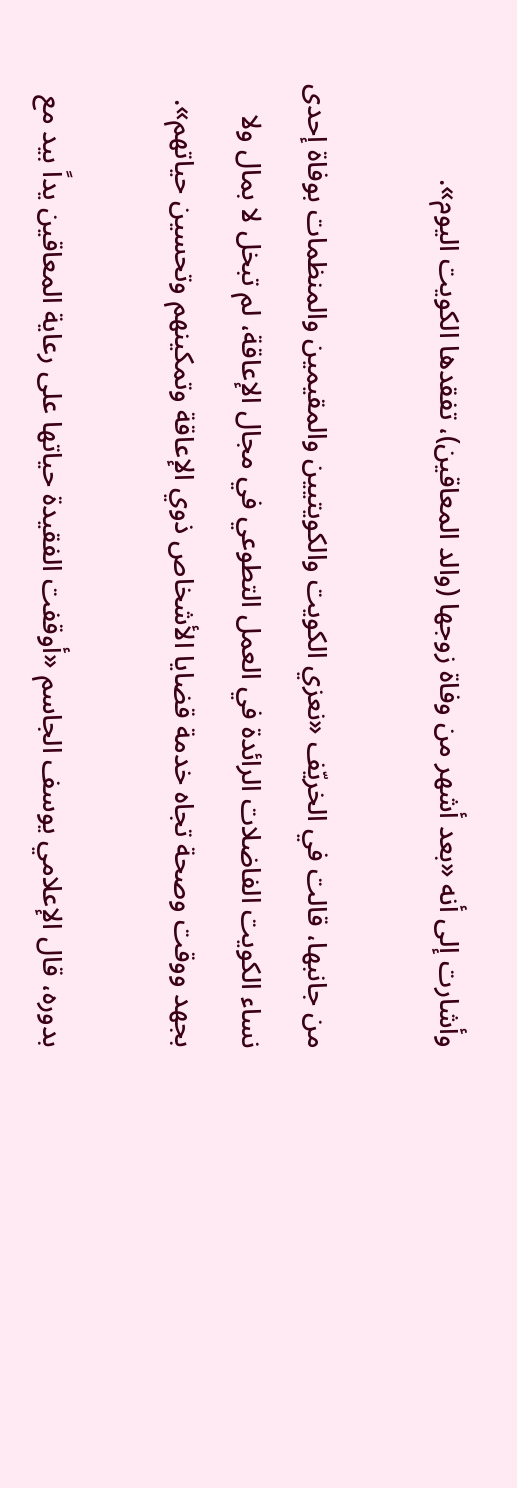وأشارت إلى أنه «بعد أشهر من وفاة زوجها (والد المعاقين)، تفقدها الكويت اليوم».

من جانبها، قالت في الخريّف «نعزي الكويت والكويتيين والمقيمين والمنظمات بوفاة إحدى نساء الكويت الفاضلات الرائدة في العمل التطوعي في مجال الإعاقة، لم تبخل لا بمال ولا بجهد ووقت وصحة تجاه خدمة قضايا الأشخاص ذوي الإعاقة وتمكينهم وتحسين حياتهم».

بدوره، قال الإعلامي يوسف الجاسم «أوقفت الفقيدة حياتها على رعاية المعاقين يداً بيد مع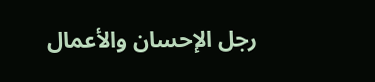رجل الإحسان والأعمال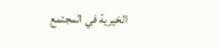الخيرية في المجتمع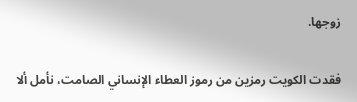زوجها.

فقدت الكويت رمزين من رموز العطاء الإنساني الصامت، نأمل ألا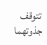تتوقف جذوتهما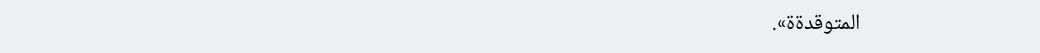المتوقدةة».